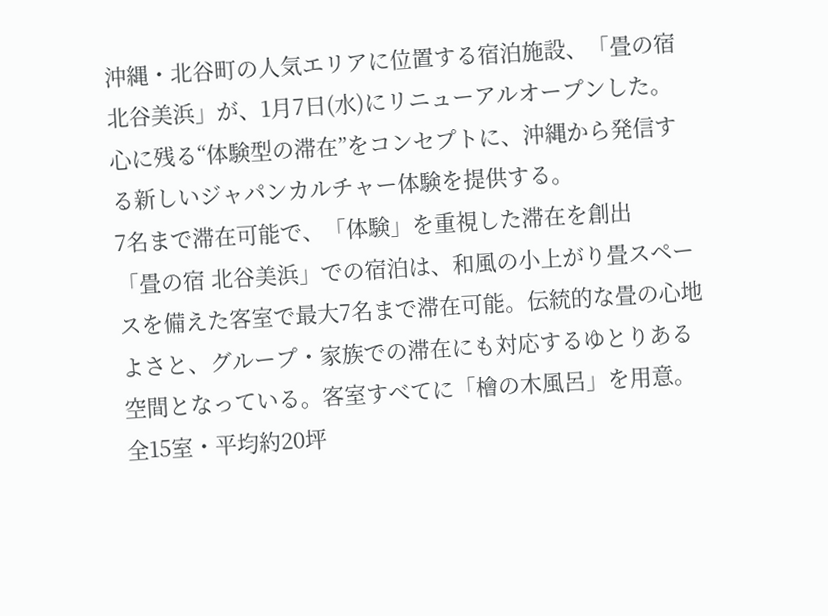沖縄・北谷町の人気エリアに位置する宿泊施設、「畳の宿 北谷美浜」が、1月7日(水)にリニューアルオープンした。心に残る“体験型の滞在”をコンセプトに、沖縄から発信する新しいジャパンカルチャー体験を提供する。
7名まで滞在可能で、「体験」を重視した滞在を創出
「畳の宿 北谷美浜」での宿泊は、和風の小上がり畳スペースを備えた客室で最大7名まで滞在可能。伝統的な畳の心地よさと、グループ・家族での滞在にも対応するゆとりある空間となっている。客室すべてに「檜の木風呂」を用意。全15室・平均約20坪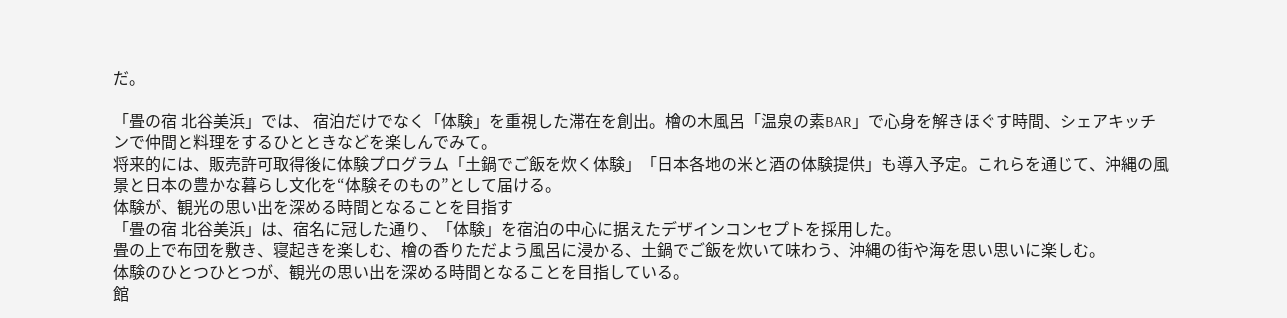だ。

「畳の宿 北谷美浜」では、 宿泊だけでなく「体験」を重視した滞在を創出。檜の木風呂「温泉の素BAR」で心身を解きほぐす時間、シェアキッチンで仲間と料理をするひとときなどを楽しんでみて。
将来的には、販売許可取得後に体験プログラム「土鍋でご飯を炊く体験」「日本各地の米と酒の体験提供」も導入予定。これらを通じて、沖縄の風景と日本の豊かな暮らし文化を“体験そのもの”として届ける。
体験が、観光の思い出を深める時間となることを目指す
「畳の宿 北谷美浜」は、宿名に冠した通り、「体験」を宿泊の中心に据えたデザインコンセプトを採用した。
畳の上で布団を敷き、寝起きを楽しむ、檜の香りただよう風呂に浸かる、土鍋でご飯を炊いて味わう、沖縄の街や海を思い思いに楽しむ。
体験のひとつひとつが、観光の思い出を深める時間となることを目指している。
館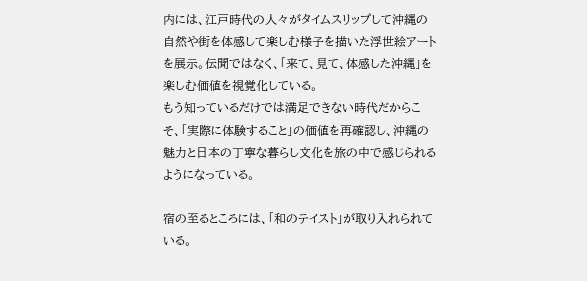内には、江戸時代の人々がタイムスリップして沖縄の自然や街を体感して楽しむ様子を描いた浮世絵アートを展示。伝聞ではなく、「来て、見て、体感した沖縄」を楽しむ価値を視覚化している。
もう知っているだけでは満足できない時代だからこそ、「実際に体験すること」の価値を再確認し、沖縄の魅力と日本の丁寧な暮らし文化を旅の中で感じられるようになっている。

宿の至るところには、「和のテイスト」が取り入れられている。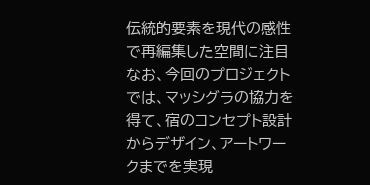伝統的要素を現代の感性で再編集した空間に注目
なお、今回のプロジェクトでは、マッシグラの協力を得て、宿のコンセプト設計からデザイン、アートワークまでを実現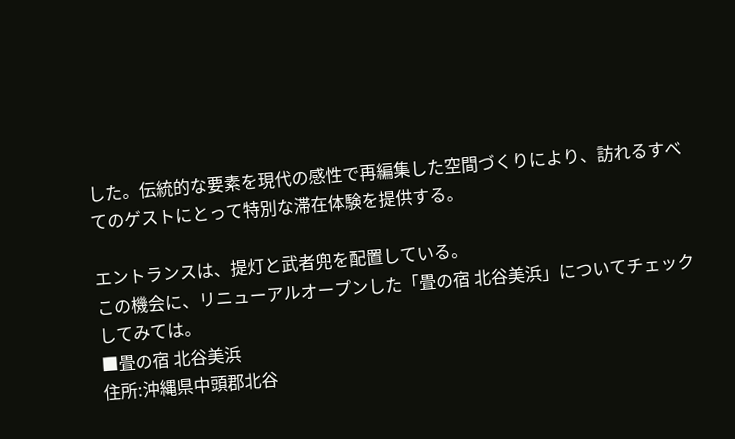した。伝統的な要素を現代の感性で再編集した空間づくりにより、訪れるすべてのゲストにとって特別な滞在体験を提供する。

エントランスは、提灯と武者兜を配置している。
この機会に、リニューアルオープンした「畳の宿 北谷美浜」についてチェックしてみては。
■畳の宿 北谷美浜
住所:沖縄県中頭郡北谷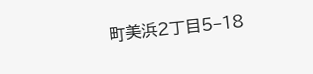町美浜2丁目5−18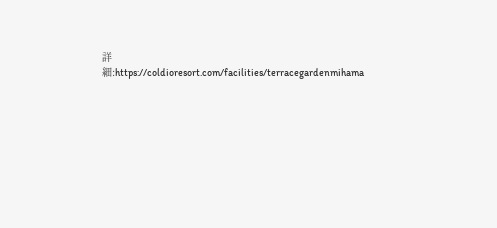詳細:https://coldioresort.com/facilities/terracegardenmihama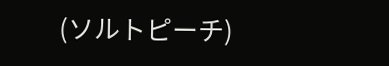(ソルトピーチ)